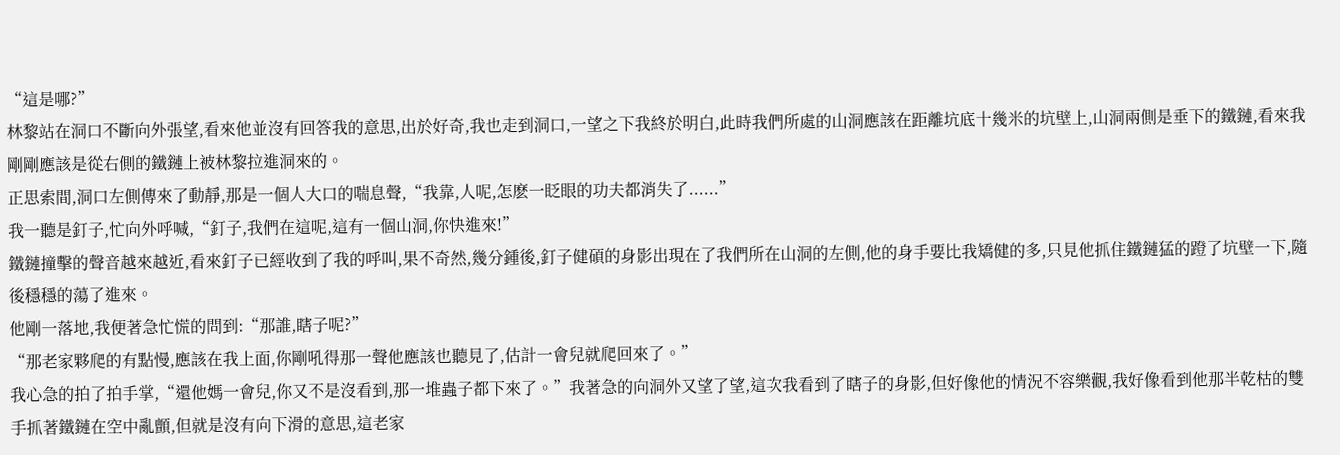“這是哪?”
林黎站在洞口不斷向外張望,看來他並沒有回答我的意思,出於好奇,我也走到洞口,一望之下我終於明白,此時我們所處的山洞應該在距離坑底十幾米的坑壁上,山洞兩側是垂下的鐵鏈,看來我剛剛應該是從右側的鐵鏈上被林黎拉進洞來的。
正思索間,洞口左側傳來了動靜,那是一個人大口的喘息聲,“我靠,人呢,怎麽一眨眼的功夫都消失了......”
我一聽是釘子,忙向外呼喊,“釘子,我們在這呢,這有一個山洞,你快進來!”
鐵鏈撞擊的聲音越來越近,看來釘子已經收到了我的呼叫,果不奇然,幾分鍾後,釘子健碩的身影出現在了我們所在山洞的左側,他的身手要比我矯健的多,只見他抓住鐵鏈猛的蹬了坑壁一下,隨後穩穩的蕩了進來。
他剛一落地,我便著急忙慌的問到:“那誰,瞎子呢?”
“那老家夥爬的有點慢,應該在我上面,你剛吼得那一聲他應該也聽見了,估計一會兒就爬回來了。”
我心急的拍了拍手掌,“還他媽一會兒,你又不是沒看到,那一堆蟲子都下來了。”我著急的向洞外又望了望,這次我看到了瞎子的身影,但好像他的情況不容樂觀,我好像看到他那半乾枯的雙手抓著鐵鏈在空中亂顫,但就是沒有向下滑的意思,這老家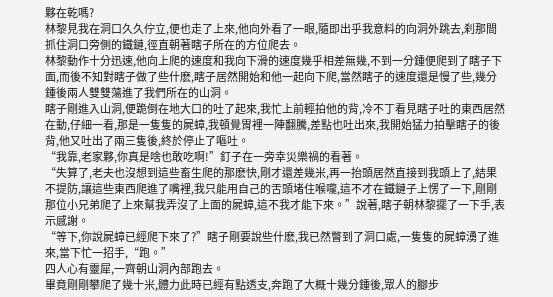夥在乾嗎?
林黎見我在洞口久久佇立,便也走了上來,他向外看了一眼,隨即出乎我意料的向洞外跳去,刹那間抓住洞口旁側的鐵鏈,徑直朝著瞎子所在的方位爬去。
林黎動作十分迅速,他向上爬的速度和我向下滑的速度幾乎相差無幾,不到一分鍾便爬到了瞎子下面,而後不知對瞎子做了些什麽,瞎子居然開始和他一起向下爬,當然瞎子的速度還是慢了些,幾分鍾後兩人雙雙蕩進了我們所在的山洞。
瞎子剛進入山洞,便跪倒在地大口的吐了起來,我忙上前輕拍他的背,冷不丁看見瞎子吐的東西居然在動,仔細一看,那是一隻隻的屍蟑,我頓覺胃裡一陣翻騰,差點也吐出來,我開始猛力拍擊瞎子的後背,他又吐出了兩三隻後,終於停止了嘔吐。
“我靠,老家夥,你真是啥也敢吃啊!”釘子在一旁幸災樂禍的看著。
“失算了,老夫也沒想到這些畜生爬的那麽快,剛才還差幾米,再一抬頭居然直接到我頭上了,結果不提防,讓這些東西爬進了嘴裡,我只能用自己的舌頭堵住喉嚨,這不才在鐵鏈子上愣了一下,剛剛那位小兄弟爬了上來幫我弄沒了上面的屍蟑,這不我才能下來。”說著,瞎子朝林黎擺了一下手,表示感謝。
“等下,你說屍蟑已經爬下來了?”瞎子剛要說些什麽,我已然瞥到了洞口處,一隻隻的屍蟑湧了進來,當下忙一招手,“跑。”
四人心有靈犀,一齊朝山洞內部跑去。
畢竟剛剛攀爬了幾十米,體力此時已經有點透支,奔跑了大概十幾分鍾後,眾人的腳步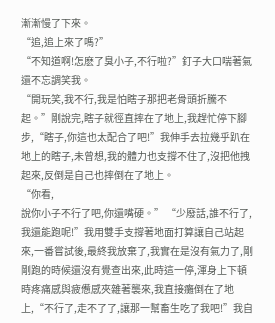漸漸慢了下來。
“追,追上來了嗎?”
“不知道啊!怎麽了臭小子,不行啦?”釘子大口喘著氣還不忘調笑我。
“開玩笑,我不行,我是怕瞎子那把老骨頭折騰不起。”剛說完,瞎子就徑直摔在了地上,我趕忙停下腳步,“瞎子,你這也太配合了吧!”我伸手去拉幾乎趴在地上的瞎子,未曾想,我的體力也支撐不住了,沒把他拽起來,反倒是自己也摔倒在了地上。
“你看,
說你小子不行了吧,你還嘴硬。” “少廢話,誰不行了,我還能跑呢!”我用雙手支撐著地面打算讓自己站起來,一番嘗試後,最終我放棄了,我實在是沒有氣力了,剛剛跑的時候還沒有覺查出來,此時這一停,渾身上下頓時疼痛感與疲憊感夾雜著襲來,我直接癱倒在了地上,“不行了,走不了了,讓那一幫畜生吃了我吧!”我自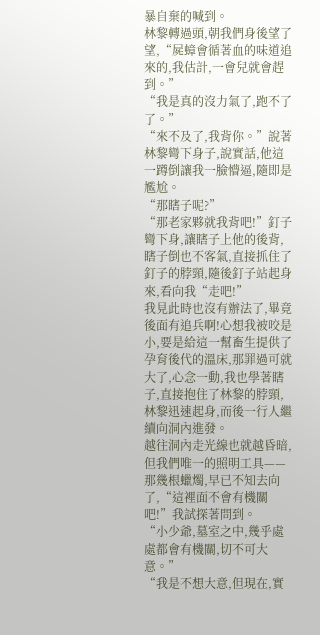暴自棄的喊到。
林黎轉過頭,朝我們身後望了望,“屍蟑會循著血的味道追來的,我估計,一會兒就會趕到。”
“我是真的沒力氣了,跑不了了。”
“來不及了,我背你。”說著林黎彎下身子,說實話,他這一蹲倒讓我一臉懵逼,隨即是尷尬。
“那瞎子呢?”
“那老家夥就我背吧!”釘子彎下身,讓瞎子上他的後背,瞎子倒也不客氣,直接抓住了釘子的脖頸,隨後釘子站起身來,看向我“走吧!”
我見此時也沒有辦法了,畢竟後面有追兵啊!心想我被咬是小,要是給這一幫畜生提供了孕育後代的溫床,那罪過可就大了,心念一動,我也學著瞎子,直接抱住了林黎的脖頸,林黎迅速起身,而後一行人繼續向洞內進發。
越往洞內走光線也就越昏暗,但我們唯一的照明工具——那幾根蠟燭,早已不知去向了,“這裡面不會有機關吧!”我試探著問到。
“小少爺,墓室之中,幾乎處處都會有機關,切不可大意。”
“我是不想大意,但現在,實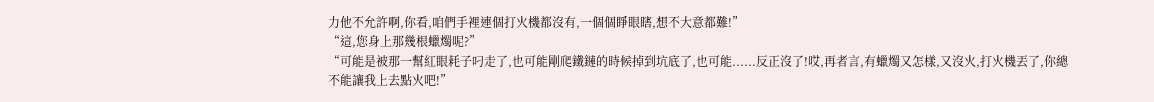力他不允許啊,你看,咱們手裡連個打火機都沒有,一個個睜眼瞎,想不大意都難!”
“這,您身上那幾根蠟燭呢?”
“可能是被那一幫紅眼耗子叼走了,也可能剛爬鐵鏈的時候掉到坑底了,也可能......反正沒了!哎,再者言,有蠟燭又怎樣,又沒火,打火機丟了,你總不能讓我上去點火吧!”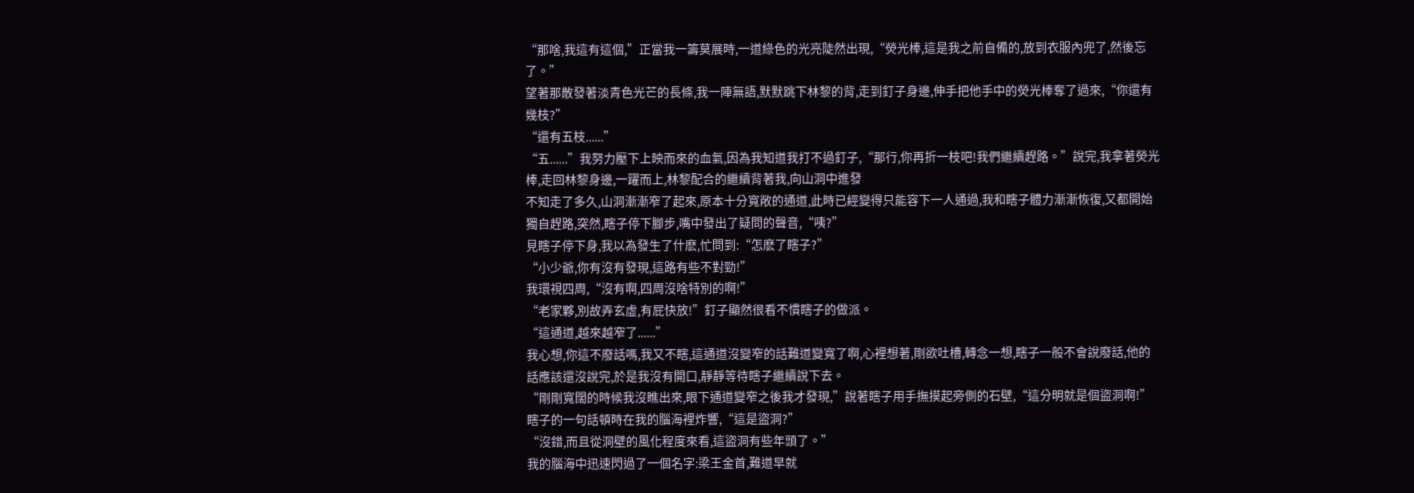“那啥,我這有這個,”正當我一籌莫展時,一道綠色的光亮陡然出現,“熒光棒,這是我之前自備的,放到衣服內兜了,然後忘了。”
望著那散發著淡青色光芒的長條,我一陣無語,默默跳下林黎的背,走到釘子身邊,伸手把他手中的熒光棒奪了過來,“你還有幾枝?”
“還有五枝......”
“五......”我努力壓下上映而來的血氣,因為我知道我打不過釘子,“那行,你再折一枝吧!我們繼續趕路。”說完,我拿著熒光棒,走回林黎身邊,一躍而上,林黎配合的繼續背著我,向山洞中進發
不知走了多久,山洞漸漸窄了起來,原本十分寬敞的通道,此時已經變得只能容下一人通過,我和瞎子體力漸漸恢復,又都開始獨自趕路,突然,瞎子停下腳步,嘴中發出了疑問的聲音,“咦?”
見瞎子停下身,我以為發生了什麽,忙問到:“怎麽了瞎子?”
“小少爺,你有沒有發現,這路有些不對勁!”
我環視四周,“沒有啊,四周沒啥特別的啊!”
“老家夥,別故弄玄虛,有屁快放!”釘子顯然很看不慣瞎子的做派。
“這通道,越來越窄了......”
我心想,你這不廢話嗎,我又不瞎,這通道沒變窄的話難道變寬了啊,心裡想著,剛欲吐槽,轉念一想,瞎子一般不會說廢話,他的話應該還沒說完,於是我沒有開口,靜靜等待瞎子繼續說下去。
“剛剛寬闊的時候我沒瞧出來,眼下通道變窄之後我才發現,”說著瞎子用手撫摸起旁側的石壁,“這分明就是個盜洞啊!”
瞎子的一句話頓時在我的腦海裡炸響,“這是盜洞?”
“沒錯,而且從洞壁的風化程度來看,這盜洞有些年頭了。”
我的腦海中迅速閃過了一個名字:梁王金首,難道早就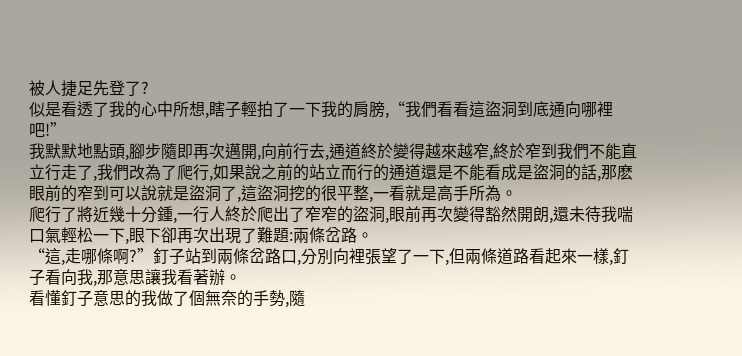被人捷足先登了?
似是看透了我的心中所想,瞎子輕拍了一下我的肩膀,“我們看看這盜洞到底通向哪裡吧!”
我默默地點頭,腳步隨即再次邁開,向前行去,通道終於變得越來越窄,終於窄到我們不能直立行走了,我們改為了爬行,如果說之前的站立而行的通道還是不能看成是盜洞的話,那麽眼前的窄到可以說就是盜洞了,這盜洞挖的很平整,一看就是高手所為。
爬行了將近幾十分鍾,一行人終於爬出了窄窄的盜洞,眼前再次變得豁然開朗,還未待我喘口氣輕松一下,眼下卻再次出現了難題:兩條岔路。
“這,走哪條啊?”釘子站到兩條岔路口,分別向裡張望了一下,但兩條道路看起來一樣,釘子看向我,那意思讓我看著辦。
看懂釘子意思的我做了個無奈的手勢,隨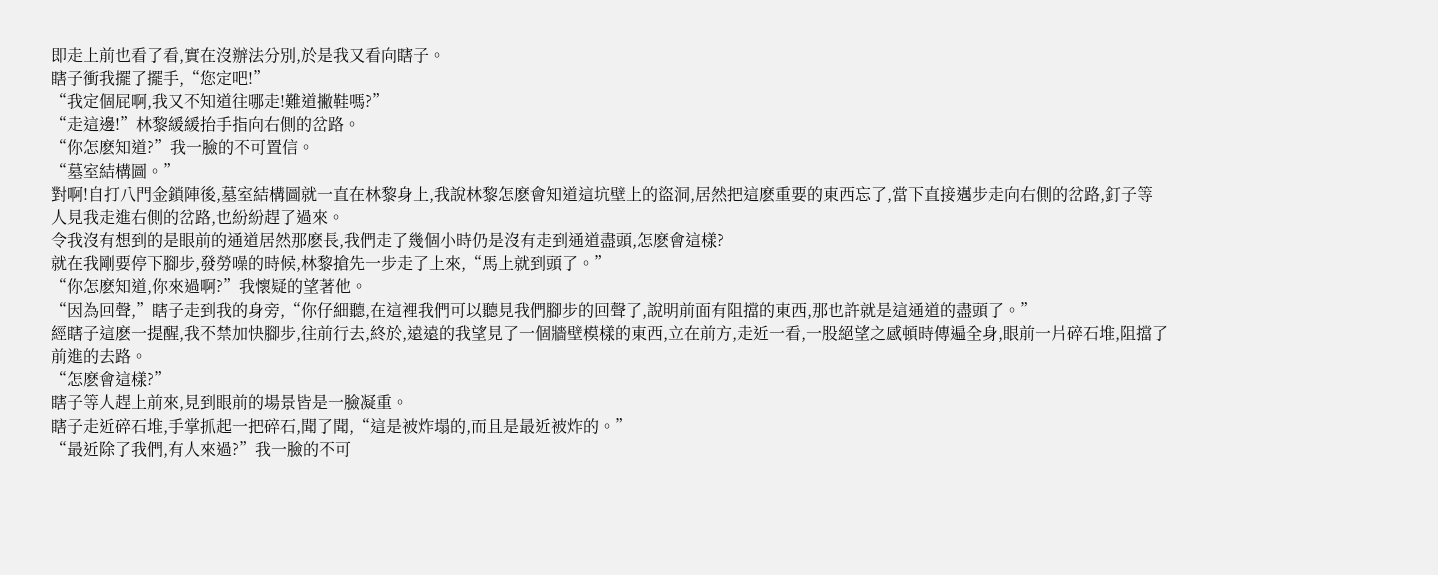即走上前也看了看,實在沒辦法分別,於是我又看向瞎子。
瞎子衝我擺了擺手,“您定吧!”
“我定個屁啊,我又不知道往哪走!難道撇鞋嗎?”
“走這邊!”林黎緩緩抬手指向右側的岔路。
“你怎麽知道?”我一臉的不可置信。
“墓室結構圖。”
對啊!自打八門金鎖陣後,墓室結構圖就一直在林黎身上,我說林黎怎麽會知道這坑壁上的盜洞,居然把這麽重要的東西忘了,當下直接邁步走向右側的岔路,釘子等人見我走進右側的岔路,也紛紛趕了過來。
令我沒有想到的是眼前的通道居然那麽長,我們走了幾個小時仍是沒有走到通道盡頭,怎麽會這樣?
就在我剛要停下腳步,發勞噪的時候,林黎搶先一步走了上來,“馬上就到頭了。”
“你怎麽知道,你來過啊?”我懷疑的望著他。
“因為回聲,”瞎子走到我的身旁,“你仔細聽,在這裡我們可以聽見我們腳步的回聲了,說明前面有阻擋的東西,那也許就是這通道的盡頭了。”
經瞎子這麽一提醒,我不禁加快腳步,往前行去,終於,遠遠的我望見了一個牆壁模樣的東西,立在前方,走近一看,一股絕望之感頓時傳遍全身,眼前一片碎石堆,阻擋了前進的去路。
“怎麽會這樣?”
瞎子等人趕上前來,見到眼前的場景皆是一臉凝重。
瞎子走近碎石堆,手掌抓起一把碎石,聞了聞,“這是被炸塌的,而且是最近被炸的。”
“最近除了我們,有人來過?”我一臉的不可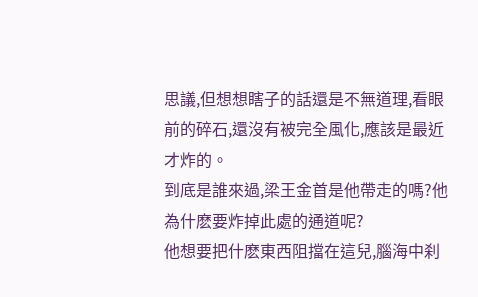思議,但想想瞎子的話還是不無道理,看眼前的碎石,還沒有被完全風化,應該是最近才炸的。
到底是誰來過,梁王金首是他帶走的嗎?他為什麽要炸掉此處的通道呢?
他想要把什麽東西阻擋在這兒,腦海中刹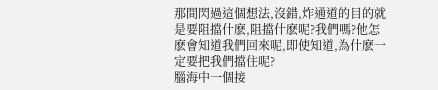那間閃過這個想法,沒錯,炸通道的目的就是要阻擋什麽,阻擋什麽呢?我們嗎?他怎麽會知道我們回來呢,即使知道,為什麽一定要把我們擋住呢?
腦海中一個接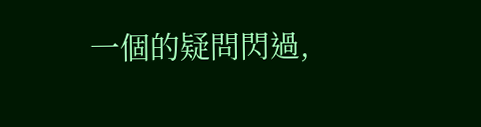一個的疑問閃過,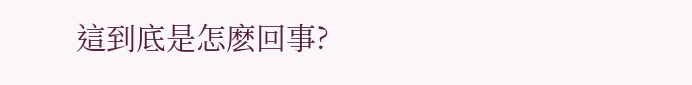這到底是怎麽回事?